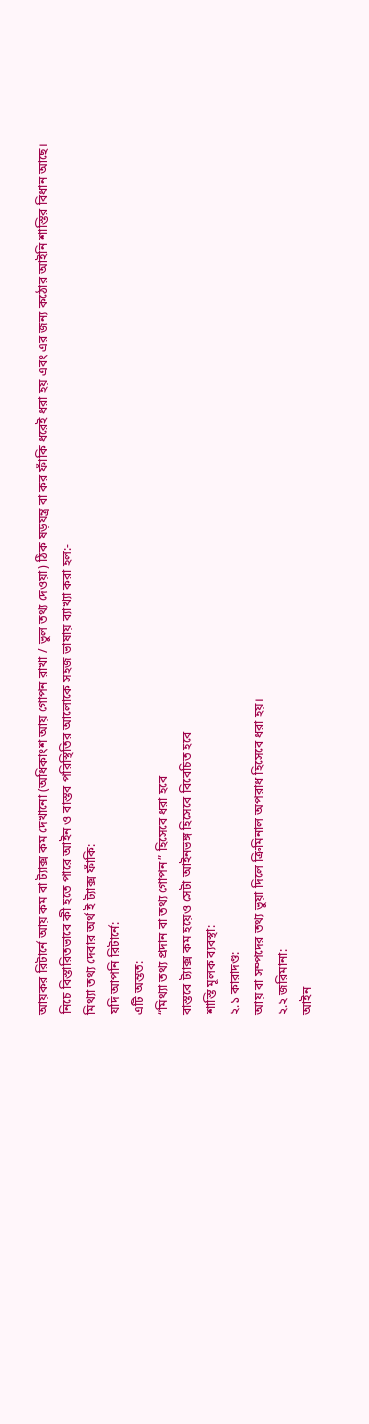আয়কর রিটার্নে আয় কম বা ট্যাক্স কম দেখানো (অধিকাংশ আয় গোপন রাখা / ভুল তথ্য দেওয়া) ঠিক ষড়যন্ত্র বা কর ফাঁকি ধরেই ধরা হয় এবং এর জন্য কঠোর আইনি শাস্তির বিধান আছে। নিচে বিস্তারিতভাবে কী হতে পারে আইন ও বাস্তব পরিস্থিতির আলোকে সহজ ভাষায় ব্যাখ্যা করা হল:-
মিথ্যা তথ্য দেবার অর্থ ই ট্যাক্স ফাঁকি:
যদি আপনি রিটার্নে:
এটি অন্তত:
“মিথ্যা তথ্য প্রদান বা তথ্য গোপন” হিসেবে ধরা হবে
বাস্তবে ট্যাক্স কম হয়েও সেটা আইনভঙ্গ হিসেবে বিবেচিত হবে
শাস্তি মূলক ব্যবস্থা:
২.১ কারাদণ্ড:
আয় বা সম্পদের তথ্য ভুয়া দিলে ক্রিমিনাল অপরাধ হিসেবে ধরা হয়।
২.২ জরিমানা:
আইন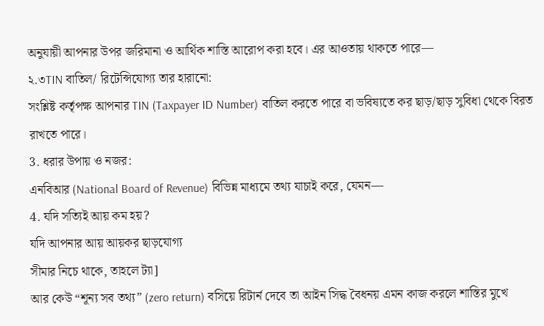অনুযায়ী আপনার উপর জরিমানা ও আর্থিক শাস্তি আরোপ করা হবে। এর আওতায় থাকতে পারে—
২.৩TIN বাতিল/ রিটেন্সিযোগ্য তার হারানো:
সংশ্লিষ্ট কর্তৃপক্ষ আপনার TIN (Taxpayer ID Number) বাতিল করতে পারে বা ভবিষ্যতে কর ছাড়/ছাড় সুবিধা থেকে বিরত রাখতে পারে।
3. ধরার উপায় ও নজর:
এনবিআর (National Board of Revenue) বিভিন্ন মাধ্যমে তথ্য যাচাই করে, যেমন—
4. যদি সত্যিই আয় কম হয়?
যদি আপনার আয় আয়কর ছাড়যোগ্য
সীমার নিচে থাকে, তাহলে ট্যা]
আর কেউ “শূন্য সব তথ্য” (zero return) বসিয়ে রিটার্ন দেবে তা আইন সিদ্ধ বৈধনয় এমন কাজ করলে শাস্তির মুখে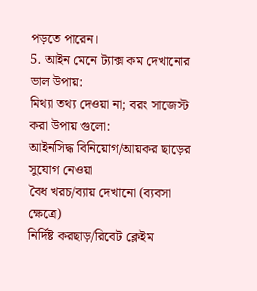পড়তে পারেন।
5. আইন মেনে ট্যাক্স কম দেখানোর ভাল উপায়:
মিথ্যা তথ্য দেওয়া না; বরং সাজেস্ট করা উপায় গুলো:
আইনসিদ্ধ বিনিয়োগ/আয়কর ছাড়ের সুযোগ নেওয়া
বৈধ খরচ/ব্যায় দেখানো (ব্যবসা ক্ষেত্রে)
নির্দিষ্ট করছাড়/রিবেট ক্লেইম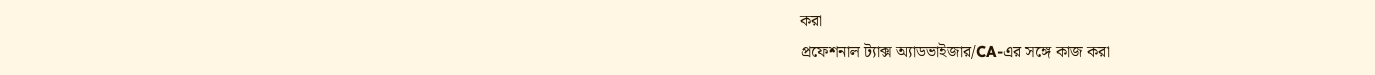করা
প্রফেশনাল ট্যাক্স অ্যাডভাইজার/CA-এর সঙ্গে কাজ করা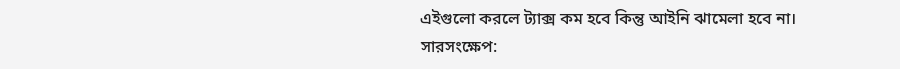এইগুলো করলে ট্যাক্স কম হবে কিন্তু আইনি ঝামেলা হবে না।
সারসংক্ষেপ: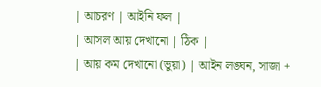| আচরণ | আইনি ফল |
| আসল আয় দেখানো | ঠিক |
| আয় কম দেখানো (ভুয়া) | আইন লঙ্ঘন, সাজা +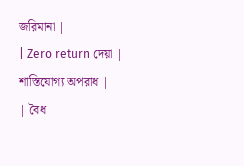জরিমানা |
| Zero return দেয়া | শাস্তিযোগ্য অপরাধ |
| বৈধ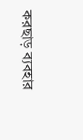করছাড় ব্যবহার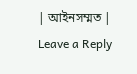| আইনসম্মত |
Leave a Reply